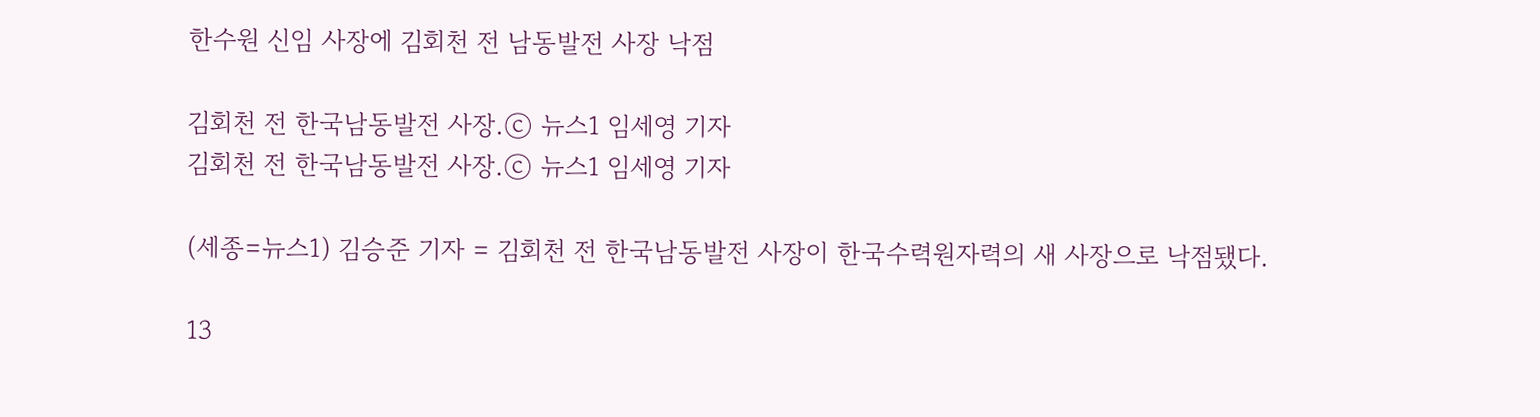한수원 신임 사장에 김회천 전 남동발전 사장 낙점

김회천 전 한국남동발전 사장.ⓒ 뉴스1 임세영 기자
김회천 전 한국남동발전 사장.ⓒ 뉴스1 임세영 기자

(세종=뉴스1) 김승준 기자 = 김회천 전 한국남동발전 사장이 한국수력원자력의 새 사장으로 낙점됐다.

13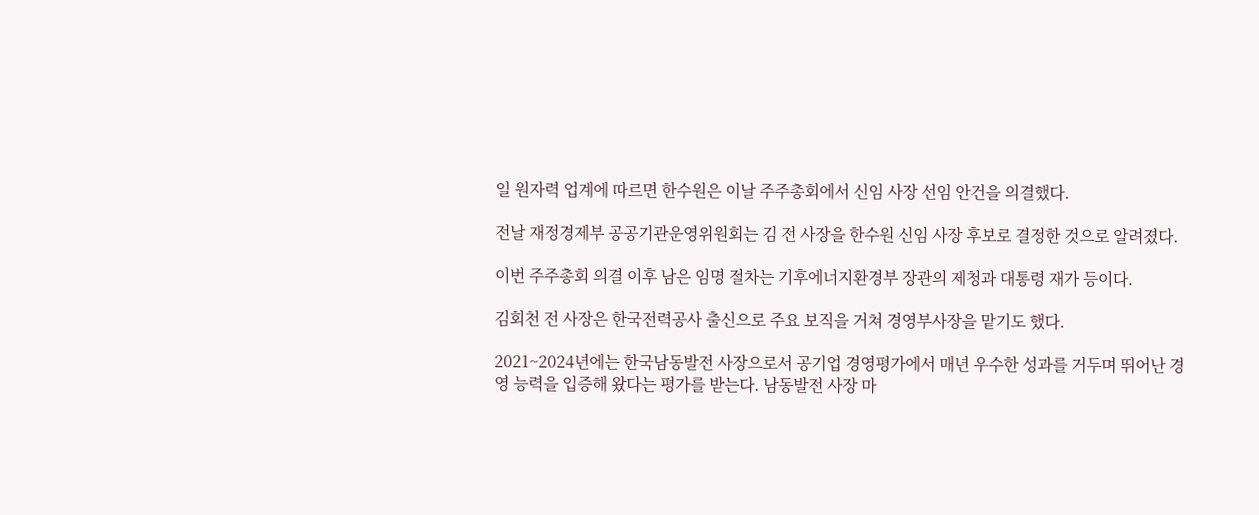일 원자력 업계에 따르면 한수원은 이날 주주총회에서 신임 사장 선임 안건을 의결했다.

전날 재정경제부 공공기관운영위원회는 김 전 사장을 한수원 신임 사장 후보로 결정한 것으로 알려졌다.

이번 주주총회 의결 이후 남은 임명 절차는 기후에너지환경부 장관의 제청과 대통령 재가 등이다.

김회천 전 사장은 한국전력공사 출신으로 주요 보직을 거쳐 경영부사장을 맡기도 했다.

2021~2024년에는 한국남동발전 사장으로서 공기업 경영평가에서 매년 우수한 성과를 거두며 뛰어난 경영 능력을 입증해 왔다는 평가를 받는다. 남동발전 사장 마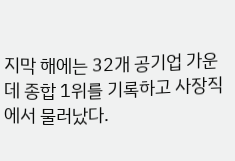지막 해에는 32개 공기업 가운데 종합 1위를 기록하고 사장직에서 물러났다.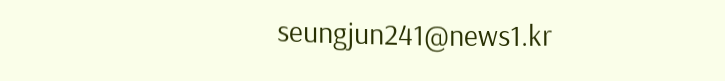seungjun241@news1.kr